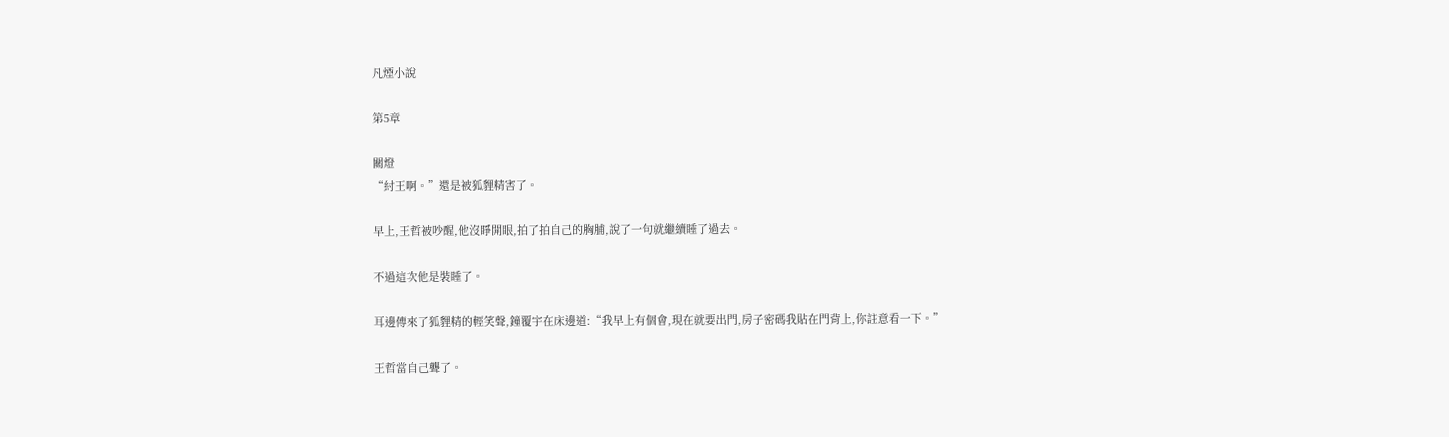凡煙小說

第5章

關燈
“紂王啊。”還是被狐貍精害了。

早上,王哲被吵醒,他沒睜開眼,拍了拍自己的胸脯,說了一句就繼續睡了過去。

不過這次他是裝睡了。

耳邊傳來了狐貍精的輕笑聲,鐘覆宇在床邊道:“我早上有個會,現在就要出門,房子密碼我貼在門背上,你註意看一下。”

王哲當自己聾了。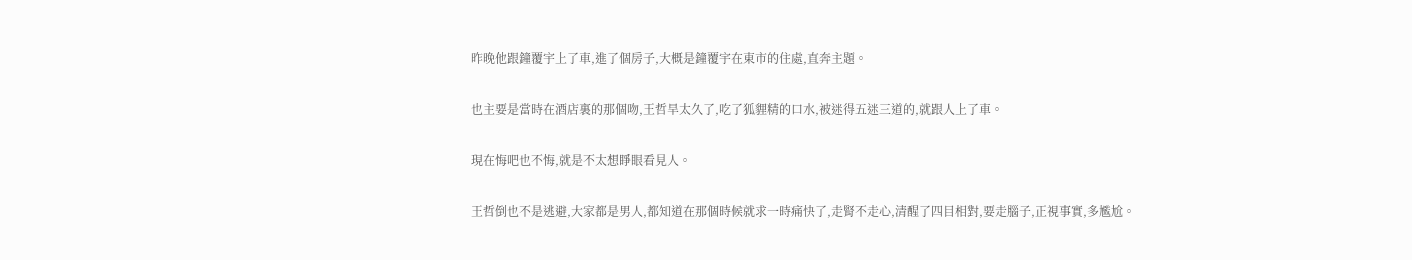昨晚他跟鐘覆宇上了車,進了個房子,大概是鐘覆宇在東市的住處,直奔主題。

也主要是當時在酒店裏的那個吻,王哲旱太久了,吃了狐貍精的口水,被迷得五迷三道的,就跟人上了車。

現在悔吧也不悔,就是不太想睜眼看見人。

王哲倒也不是逃避,大家都是男人,都知道在那個時候就求一時痛快了,走腎不走心,清醒了四目相對,要走腦子,正視事實,多尷尬。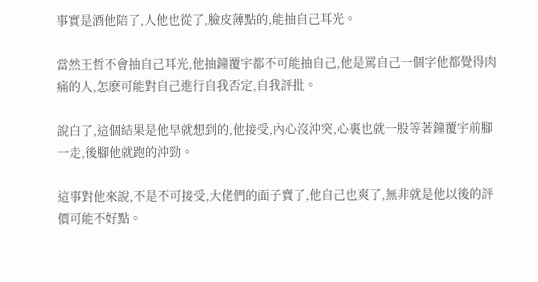事實是酒他陪了,人他也從了,臉皮薄點的,能抽自己耳光。

當然王哲不會抽自己耳光,他抽鐘覆宇都不可能抽自己,他是罵自己一個字他都覺得肉痛的人,怎麽可能對自己進行自我否定,自我評批。

說白了,這個結果是他早就想到的,他接受,內心沒沖突,心裏也就一股等著鐘覆宇前腳一走,後腳他就跑的沖勁。

這事對他來說,不是不可接受,大佬們的面子賣了,他自己也爽了,無非就是他以後的評價可能不好點。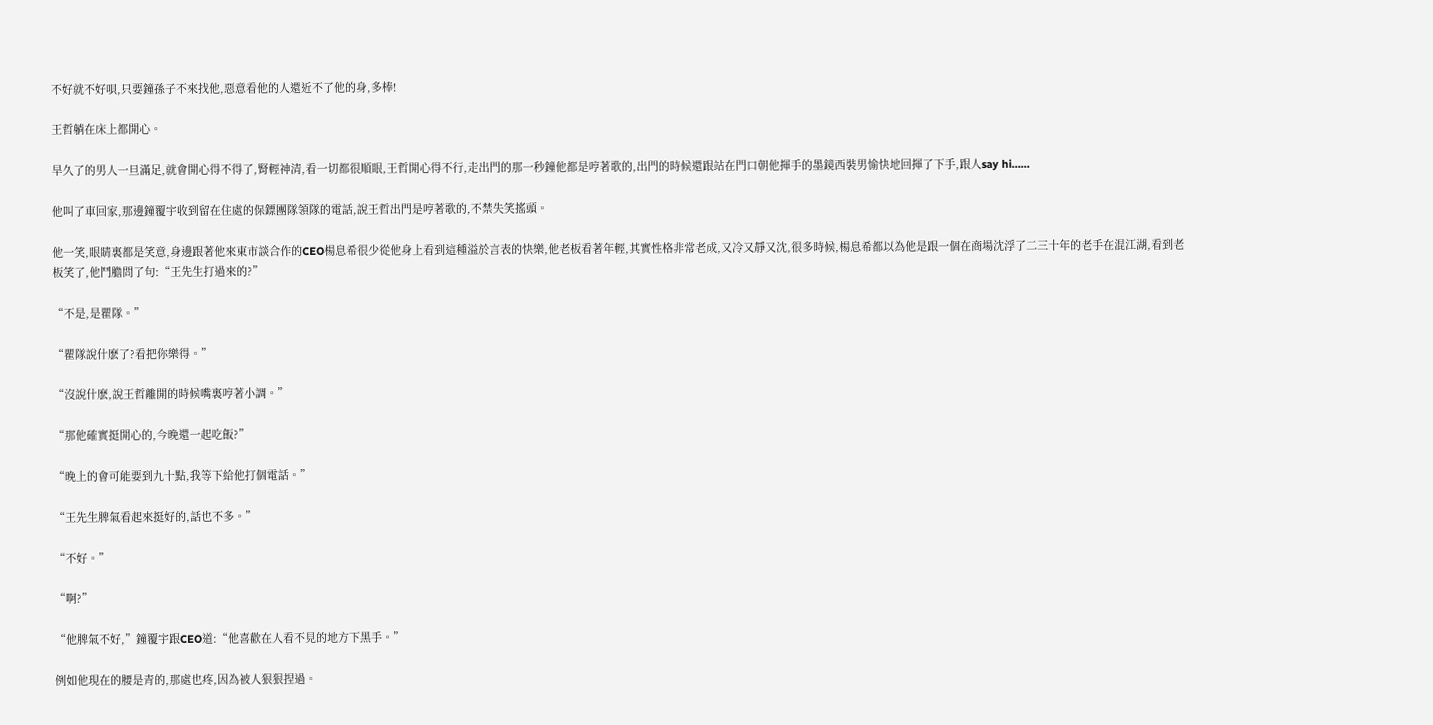不好就不好唄,只要鐘孫子不來找他,惡意看他的人還近不了他的身,多棒!

王哲躺在床上都開心。

旱久了的男人一旦滿足,就會開心得不得了,腎輕神清,看一切都很順眼,王哲開心得不行,走出門的那一秒鐘他都是哼著歌的,出門的時候還跟站在門口朝他揮手的墨鏡西裝男愉快地回揮了下手,跟人say hi……

他叫了車回家,那邊鐘覆宇收到留在住處的保鏢團隊領隊的電話,說王哲出門是哼著歌的,不禁失笑搖頭。

他一笑,眼睛裏都是笑意,身邊跟著他來東市談合作的CEO楊息希很少從他身上看到這種溢於言表的快樂,他老板看著年輕,其實性格非常老成,又冷又靜又沈,很多時候,楊息希都以為他是跟一個在商場沈浮了二三十年的老手在混江湖,看到老板笑了,他鬥膽問了句:“王先生打過來的?”

“不是,是瞿隊。”

“瞿隊說什麽了?看把你樂得。”

“沒說什麽,說王哲離開的時候嘴裏哼著小調。”

“那他確實挺開心的,今晚還一起吃飯?”

“晚上的會可能要到九十點,我等下給他打個電話。”

“王先生脾氣看起來挺好的,話也不多。”

“不好。”

“啊?”

“他脾氣不好,”鐘覆宇跟CEO道:“他喜歡在人看不見的地方下黑手。”

例如他現在的腰是青的,那處也疼,因為被人狠狠捏過。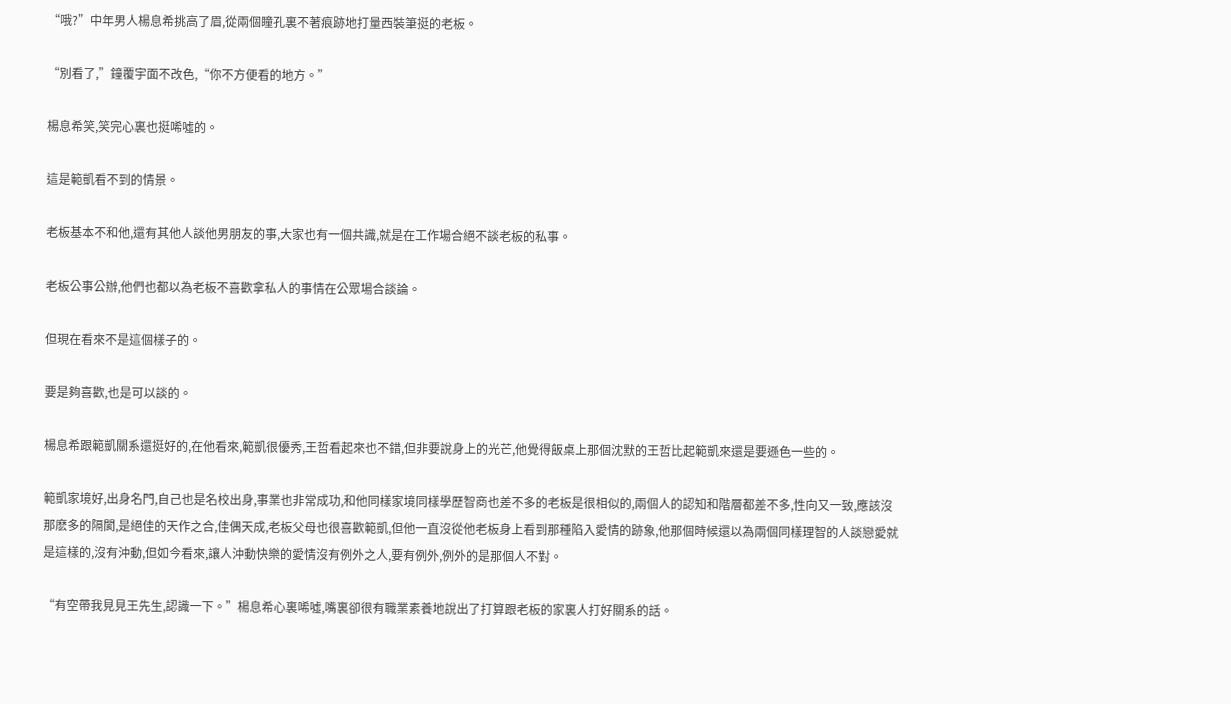“哦?”中年男人楊息希挑高了眉,從兩個瞳孔裏不著痕跡地打量西裝筆挺的老板。

“別看了,”鐘覆宇面不改色,“你不方便看的地方。”

楊息希笑,笑完心裏也挺唏噓的。

這是範凱看不到的情景。

老板基本不和他,還有其他人談他男朋友的事,大家也有一個共識,就是在工作場合絕不談老板的私事。

老板公事公辦,他們也都以為老板不喜歡拿私人的事情在公眾場合談論。

但現在看來不是這個樣子的。

要是夠喜歡,也是可以談的。

楊息希跟範凱關系還挺好的,在他看來,範凱很優秀,王哲看起來也不錯,但非要說身上的光芒,他覺得飯桌上那個沈默的王哲比起範凱來還是要遜色一些的。

範凱家境好,出身名門,自己也是名校出身,事業也非常成功,和他同樣家境同樣學歷智商也差不多的老板是很相似的,兩個人的認知和階層都差不多,性向又一致,應該沒那麽多的隔閡,是絕佳的天作之合,佳偶天成,老板父母也很喜歡範凱,但他一直沒從他老板身上看到那種陷入愛情的跡象,他那個時候還以為兩個同樣理智的人談戀愛就是這樣的,沒有沖動,但如今看來,讓人沖動快樂的愛情沒有例外之人,要有例外,例外的是那個人不對。

“有空帶我見見王先生,認識一下。”楊息希心裏唏噓,嘴裏卻很有職業素養地說出了打算跟老板的家裏人打好關系的話。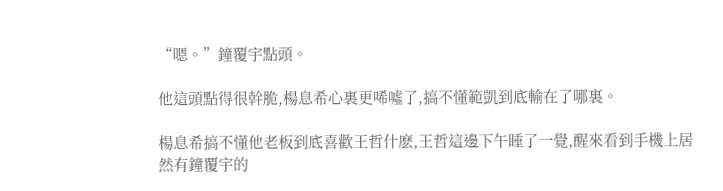“嗯。”鐘覆宇點頭。

他這頭點得很幹脆,楊息希心裏更唏噓了,搞不懂範凱到底輸在了哪裏。

楊息希搞不懂他老板到底喜歡王哲什麽,王哲這邊下午睡了一覺,醒來看到手機上居然有鐘覆宇的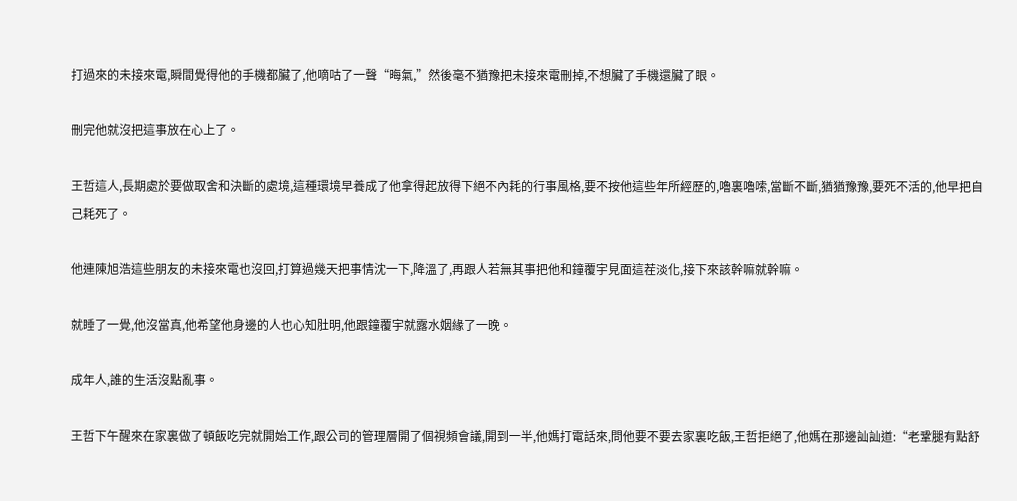打過來的未接來電,瞬間覺得他的手機都臟了,他嘀咕了一聲“晦氣,”然後毫不猶豫把未接來電刪掉,不想臟了手機還臟了眼。

刪完他就沒把這事放在心上了。

王哲這人,長期處於要做取舍和決斷的處境,這種環境早養成了他拿得起放得下絕不內耗的行事風格,要不按他這些年所經歷的,嚕裏嚕嗦,當斷不斷,猶猶豫豫,要死不活的,他早把自己耗死了。

他連陳旭浩這些朋友的未接來電也沒回,打算過幾天把事情沈一下,降溫了,再跟人若無其事把他和鐘覆宇見面這茬淡化,接下來該幹嘛就幹嘛。

就睡了一覺,他沒當真,他希望他身邊的人也心知肚明,他跟鐘覆宇就露水姻緣了一晚。

成年人,誰的生活沒點亂事。

王哲下午醒來在家裏做了頓飯吃完就開始工作,跟公司的管理層開了個視頻會議,開到一半,他媽打電話來,問他要不要去家裏吃飯,王哲拒絕了,他媽在那邊訕訕道:“老鞏腿有點舒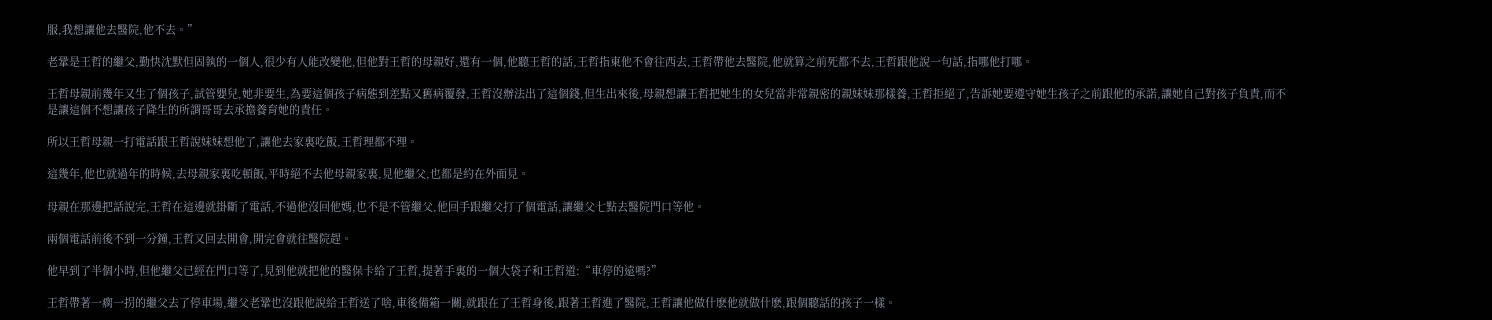服,我想讓他去醫院,他不去。”

老鞏是王哲的繼父,勤快沈默但固執的一個人,很少有人能改變他,但他對王哲的母親好,還有一個,他聽王哲的話,王哲指東他不會往西去,王哲帶他去醫院,他就算之前死都不去,王哲跟他說一句話,指哪他打哪。

王哲母親前幾年又生了個孩子,試管嬰兒,她非要生,為要這個孩子病態到差點又舊病覆發,王哲沒辦法出了這個錢,但生出來後,母親想讓王哲把她生的女兒當非常親密的親妹妹那樣養,王哲拒絕了,告訴她要遵守她生孩子之前跟他的承諾,讓她自己對孩子負責,而不是讓這個不想讓孩子降生的所謂哥哥去承擔養育她的責任。

所以王哲母親一打電話跟王哲說妹妹想他了,讓他去家裏吃飯,王哲理都不理。

這幾年,他也就過年的時候,去母親家裏吃頓飯,平時絕不去他母親家裏,見他繼父,也都是約在外面見。

母親在那邊把話說完,王哲在這邊就掛斷了電話,不過他沒回他媽,也不是不管繼父,他回手跟繼父打了個電話,讓繼父七點去醫院門口等他。

兩個電話前後不到一分鐘,王哲又回去開會,開完會就往醫院趕。

他早到了半個小時,但他繼父已經在門口等了,見到他就把他的醫保卡給了王哲,提著手裏的一個大袋子和王哲道:“車停的遠嗎?”

王哲帶著一瘸一拐的繼父去了停車場,繼父老鞏也沒跟他說給王哲送了啥,車後備箱一關,就跟在了王哲身後,跟著王哲進了醫院,王哲讓他做什麽他就做什麽,跟個聽話的孩子一樣。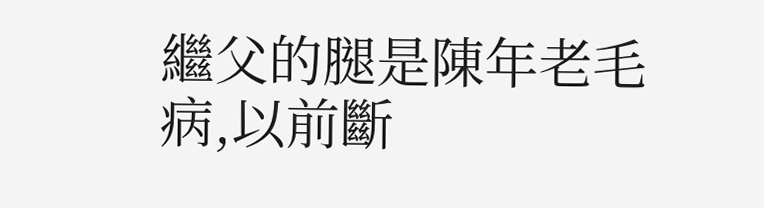繼父的腿是陳年老毛病,以前斷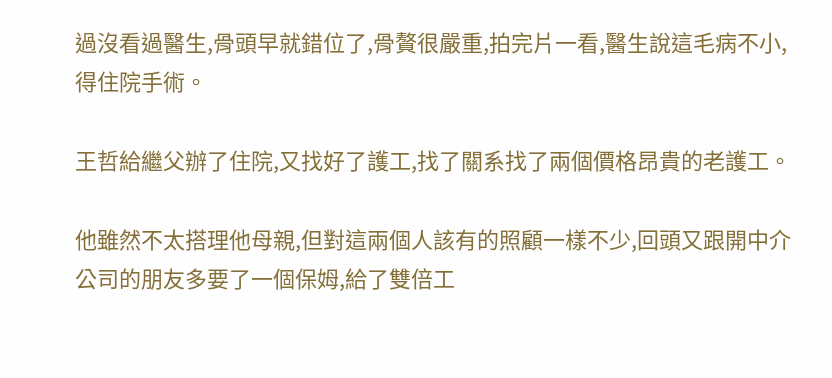過沒看過醫生,骨頭早就錯位了,骨贅很嚴重,拍完片一看,醫生說這毛病不小,得住院手術。

王哲給繼父辦了住院,又找好了護工,找了關系找了兩個價格昂貴的老護工。

他雖然不太搭理他母親,但對這兩個人該有的照顧一樣不少,回頭又跟開中介公司的朋友多要了一個保姆,給了雙倍工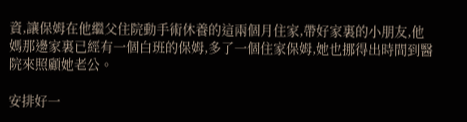資,讓保姆在他繼父住院動手術休養的這兩個月住家,帶好家裏的小朋友,他媽那邊家裏已經有一個白班的保姆,多了一個住家保姆,她也挪得出時間到醫院來照顧她老公。

安排好一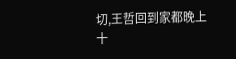切,王哲回到家都晚上十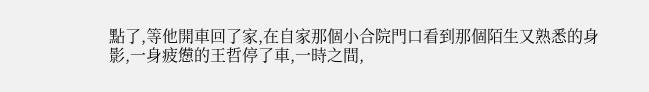點了,等他開車回了家,在自家那個小合院門口看到那個陌生又熟悉的身影,一身疲憊的王哲停了車,一時之間,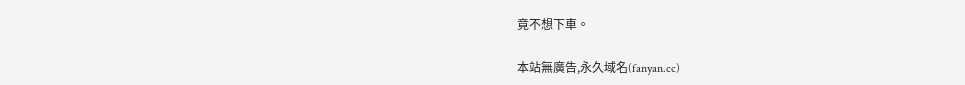竟不想下車。

本站無廣告,永久域名(fanyan.cc)